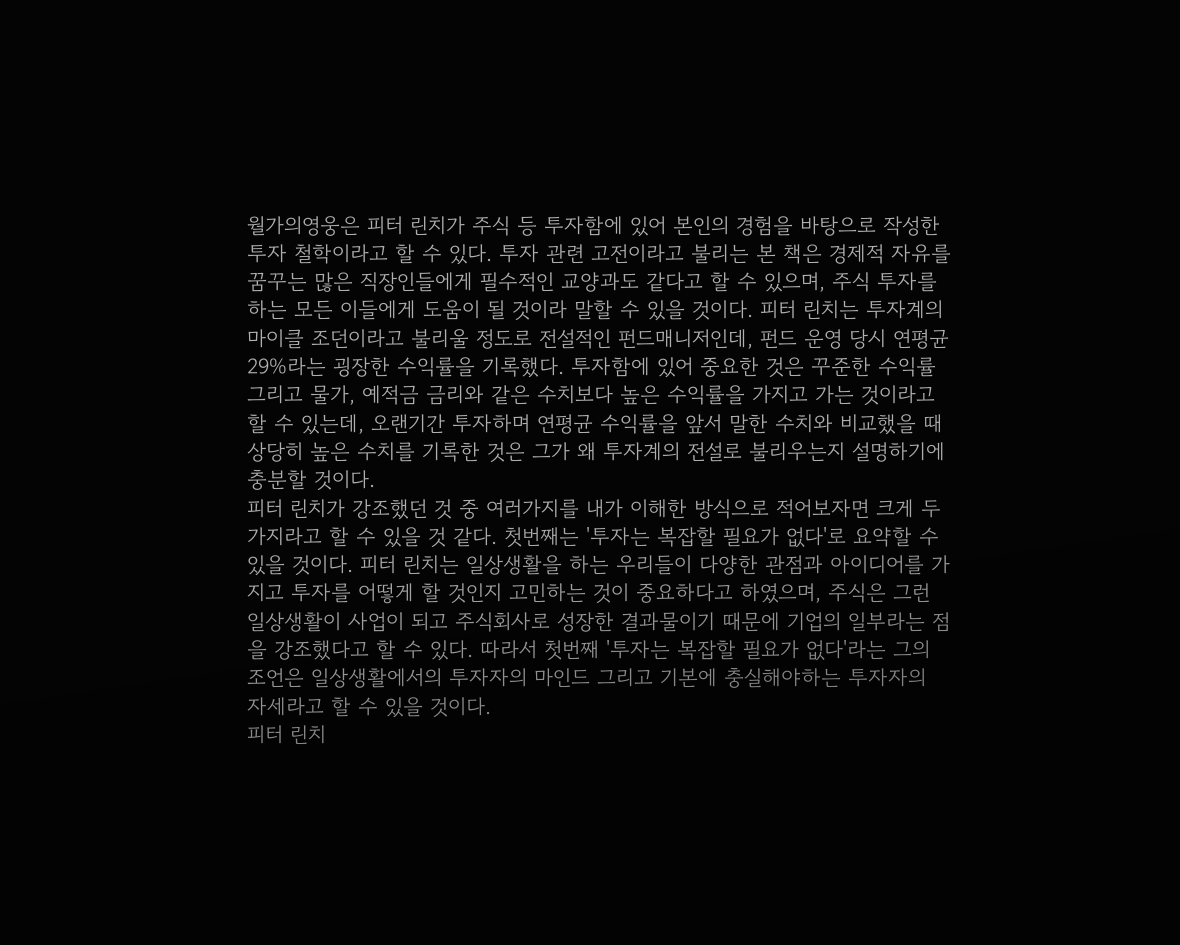월가의영웅은 피터 린치가 주식 등 투자함에 있어 본인의 경험을 바탕으로 작성한 투자 철학이라고 할 수 있다. 투자 관련 고전이라고 불리는 본 책은 경제적 자유를 꿈꾸는 많은 직장인들에게 필수적인 교양과도 같다고 할 수 있으며, 주식 투자를 하는 모든 이들에게 도움이 될 것이라 말할 수 있을 것이다. 피터 린치는 투자계의 마이클 조던이라고 불리울 정도로 전설적인 펀드매니저인데, 펀드 운영 당시 연평균 29%라는 굉장한 수익률을 기록했다. 투자함에 있어 중요한 것은 꾸준한 수익률 그리고 물가, 예적금 금리와 같은 수치보다 높은 수익률을 가지고 가는 것이라고 할 수 있는데, 오랜기간 투자하며 연평균 수익률을 앞서 말한 수치와 비교했을 때 상당히 높은 수치를 기록한 것은 그가 왜 투자계의 전설로 불리우는지 설명하기에 충분할 것이다.
피터 린치가 강조했던 것 중 여러가지를 내가 이해한 방식으로 적어보자면 크게 두 가지라고 할 수 있을 것 같다. 첫번째는 '투자는 복잡할 필요가 없다'로 요약할 수 있을 것이다. 피터 린치는 일상생활을 하는 우리들이 다양한 관점과 아이디어를 가지고 투자를 어떻게 할 것인지 고민하는 것이 중요하다고 하였으며, 주식은 그런 일상생활이 사업이 되고 주식회사로 성장한 결과물이기 때문에 기업의 일부라는 점을 강조했다고 할 수 있다. 따라서 첫번째 '투자는 복잡할 필요가 없다'라는 그의 조언은 일상생활에서의 투자자의 마인드 그리고 기본에 충실해야하는 투자자의 자세라고 할 수 있을 것이다.
피터 린치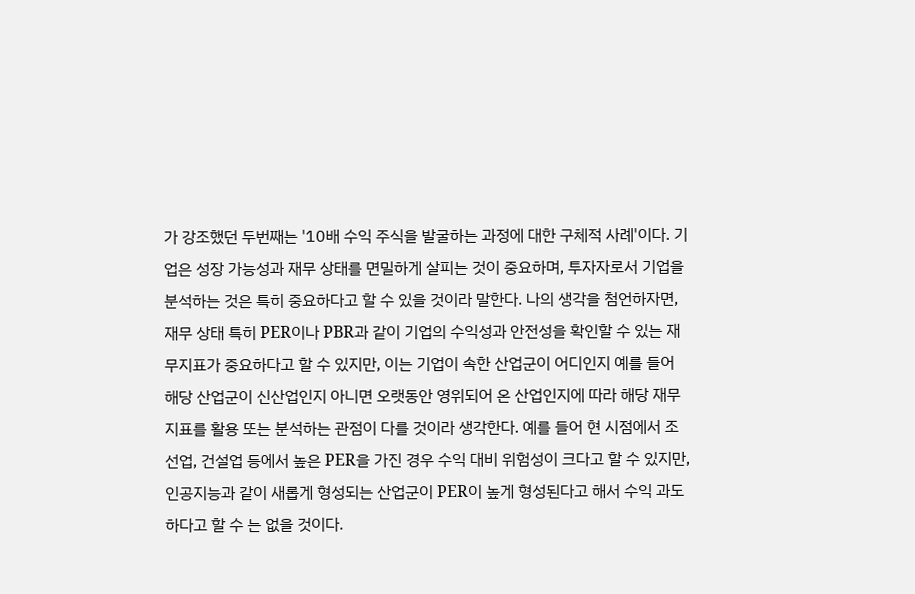가 강조했던 두번째는 '10배 수익 주식을 발굴하는 과정에 대한 구체적 사례'이다. 기업은 성장 가능성과 재무 상태를 면밀하게 살피는 것이 중요하며, 투자자로서 기업을 분석하는 것은 특히 중요하다고 할 수 있을 것이라 말한다. 나의 생각을 첨언하자면, 재무 상태 특히 PER이나 PBR과 같이 기업의 수익성과 안전성을 확인할 수 있는 재무지표가 중요하다고 할 수 있지만, 이는 기업이 속한 산업군이 어디인지 예를 들어 해당 산업군이 신산업인지 아니면 오랫동안 영위되어 온 산업인지에 따라 해당 재무지표를 활용 또는 분석하는 관점이 다를 것이라 생각한다. 예를 들어 현 시점에서 조선업, 건설업 등에서 높은 PER을 가진 경우 수익 대비 위험성이 크다고 할 수 있지만, 인공지능과 같이 새롭게 형성되는 산업군이 PER이 높게 형성된다고 해서 수익 과도하다고 할 수 는 없을 것이다.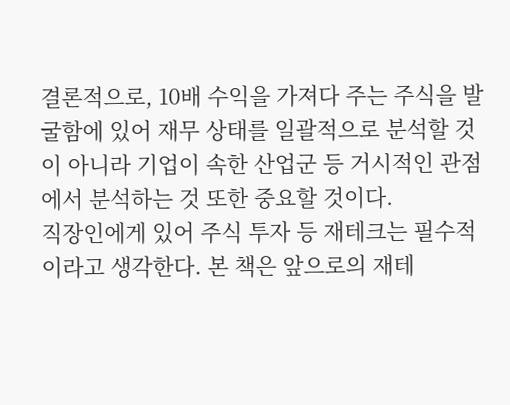결론적으로, 10배 수익을 가져다 주는 주식을 발굴함에 있어 재무 상태를 일괄적으로 분석할 것이 아니라 기업이 속한 산업군 등 거시적인 관점에서 분석하는 것 또한 중요할 것이다.
직장인에게 있어 주식 투자 등 재테크는 필수적이라고 생각한다. 본 책은 앞으로의 재테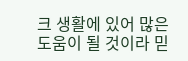크 생활에 있어 많은 도움이 될 것이라 믿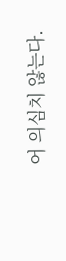어 의심치 않는다.